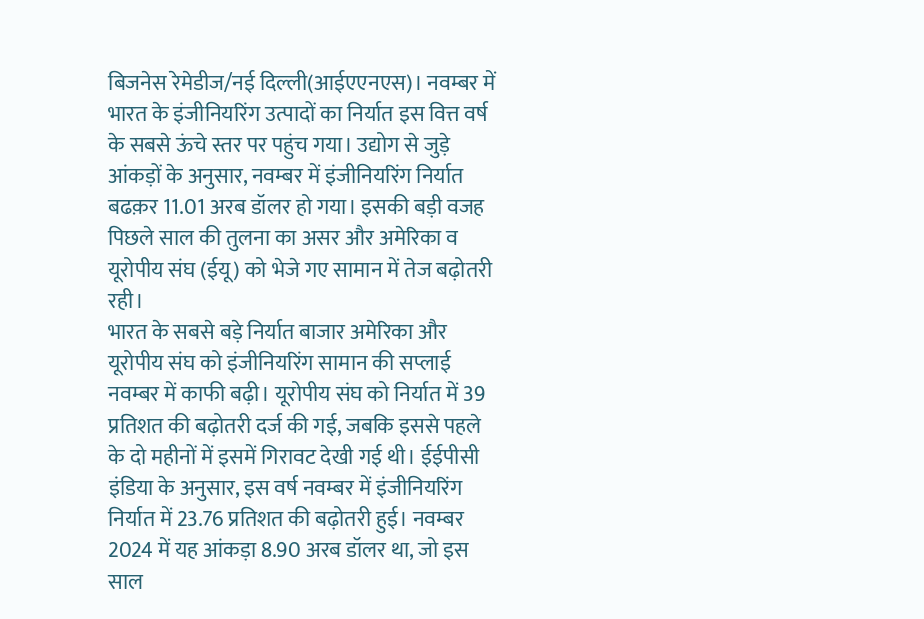बिजनेस रेमेडीज/नई दिल्ली(आईएएनएस)। नवम्बर में भारत के इंजीनियरिंग उत्पादों का निर्यात इस वित्त वर्ष के सबसे ऊंचे स्तर पर पहुंच गया। उद्योग से जुड़े आंकड़ों के अनुसार, नवम्बर में इंजीनियरिंग निर्यात बढक़र 11.01 अरब डॉलर हो गया। इसकी बड़ी वजह पिछले साल की तुलना का असर और अमेरिका व यूरोपीय संघ (ईयू) को भेजे गए सामान में तेज बढ़ोतरी रही।
भारत के सबसे बड़े निर्यात बाजार अमेरिका और यूरोपीय संघ को इंजीनियरिंग सामान की सप्लाई नवम्बर में काफी बढ़ी। यूरोपीय संघ को निर्यात में 39 प्रतिशत की बढ़ोतरी दर्ज की गई, जबकि इससे पहले के दो महीनों में इसमें गिरावट देखी गई थी। ईईपीसी इंडिया के अनुसार, इस वर्ष नवम्बर में इंजीनियरिंग निर्यात में 23.76 प्रतिशत की बढ़ोतरी हुई। नवम्बर 2024 में यह आंकड़ा 8.90 अरब डॉलर था, जो इस साल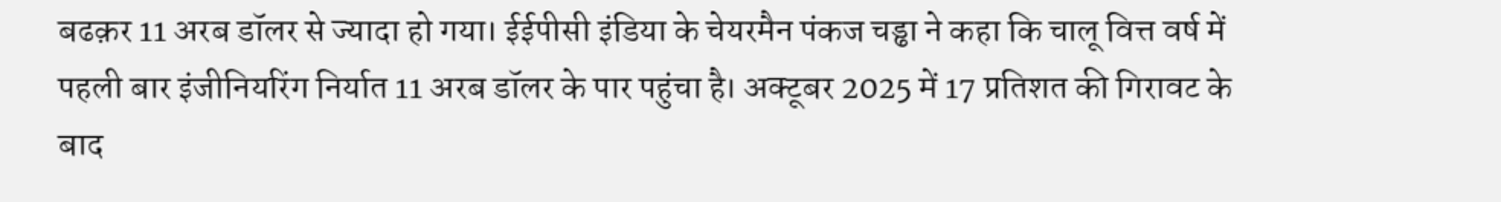बढक़र 11 अरब डॉलर से ज्यादा हो गया। ईईपीसी इंडिया के चेयरमैन पंकज चड्ढा ने कहा कि चालू वित्त वर्ष में पहली बार इंजीनियरिंग निर्यात 11 अरब डॉलर के पार पहुंचा है। अक्टूबर 2025 में 17 प्रतिशत की गिरावट के बाद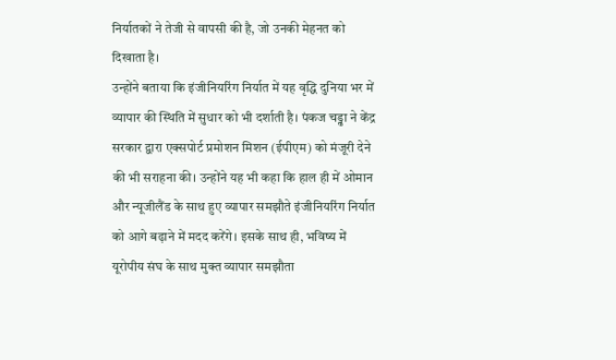निर्यातकों ने तेजी से वापसी की है, जो उनकी मेहनत को दिखाता है।
उन्होंने बताया कि इंजीनियरिंग निर्यात में यह वृद्धि दुनिया भर में व्यापार की स्थिति में सुधार को भी दर्शाती है। पंकज चड्ढा ने केंद्र सरकार द्वारा एक्सपोर्ट प्रमोशन मिशन (ईपीएम) को मंजूरी देने की भी सराहना की। उन्होंने यह भी कहा कि हाल ही में ओमान और न्यूजीलैंड के साथ हुए व्यापार समझौते इंजीनियरिंग निर्यात को आगे बढ़ाने में मदद करेंगे। इसके साथ ही, भविष्य में यूरोपीय संघ के साथ मुक्त व्यापार समझौता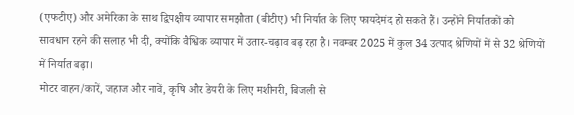(एफटीए) और अमेरिका के साथ द्विपक्षीय व्यापार समझौता (बीटीए) भी निर्यात के लिए फायदेमंद हो सकते हैं। उन्होंने निर्यातकों को सावधान रहने की सलाह भी दी, क्योंकि वैश्विक व्यापार में उतार-चढ़ाव बढ़ रहा है। नवम्बर 2025 में कुल 34 उत्पाद श्रेणियों में से 32 श्रेणियों में निर्यात बढ़ा।
मोटर वाहन/कारें, जहाज और नावें, कृषि और डेयरी के लिए मशीनरी, बिजली से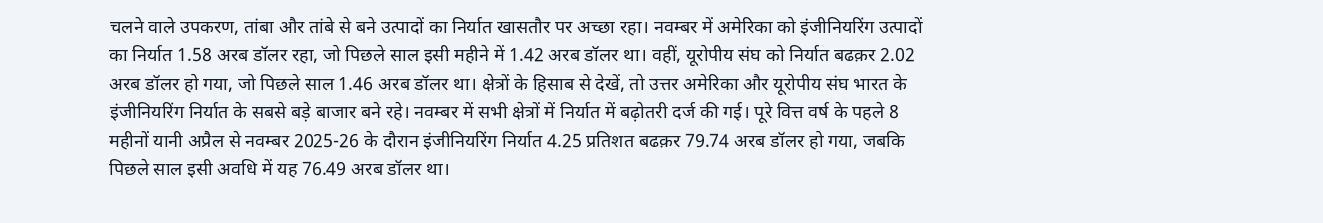चलने वाले उपकरण, तांबा और तांबे से बने उत्पादों का निर्यात खासतौर पर अच्छा रहा। नवम्बर में अमेरिका को इंजीनियरिंग उत्पादों का निर्यात 1.58 अरब डॉलर रहा, जो पिछले साल इसी महीने में 1.42 अरब डॉलर था। वहीं, यूरोपीय संघ को निर्यात बढक़र 2.02 अरब डॉलर हो गया, जो पिछले साल 1.46 अरब डॉलर था। क्षेत्रों के हिसाब से देखें, तो उत्तर अमेरिका और यूरोपीय संघ भारत के इंजीनियरिंग निर्यात के सबसे बड़े बाजार बने रहे। नवम्बर में सभी क्षेत्रों में निर्यात में बढ़ोतरी दर्ज की गई। पूरे वित्त वर्ष के पहले 8 महीनों यानी अप्रैल से नवम्बर 2025-26 के दौरान इंजीनियरिंग निर्यात 4.25 प्रतिशत बढक़र 79.74 अरब डॉलर हो गया, जबकि पिछले साल इसी अवधि में यह 76.49 अरब डॉलर था।